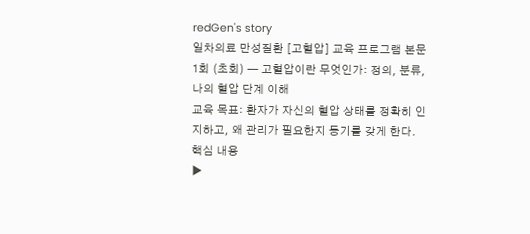redGen's story
일차의료 만성질환 [고혈압] 교육 프로그램 본문
1회 (초회) — 고혈압이란 무엇인가: 정의, 분류, 나의 혈압 단계 이해
교육 목표: 환자가 자신의 혈압 상태를 정확히 인지하고, 왜 관리가 필요한지 동기를 갖게 한다.
핵심 내용
▶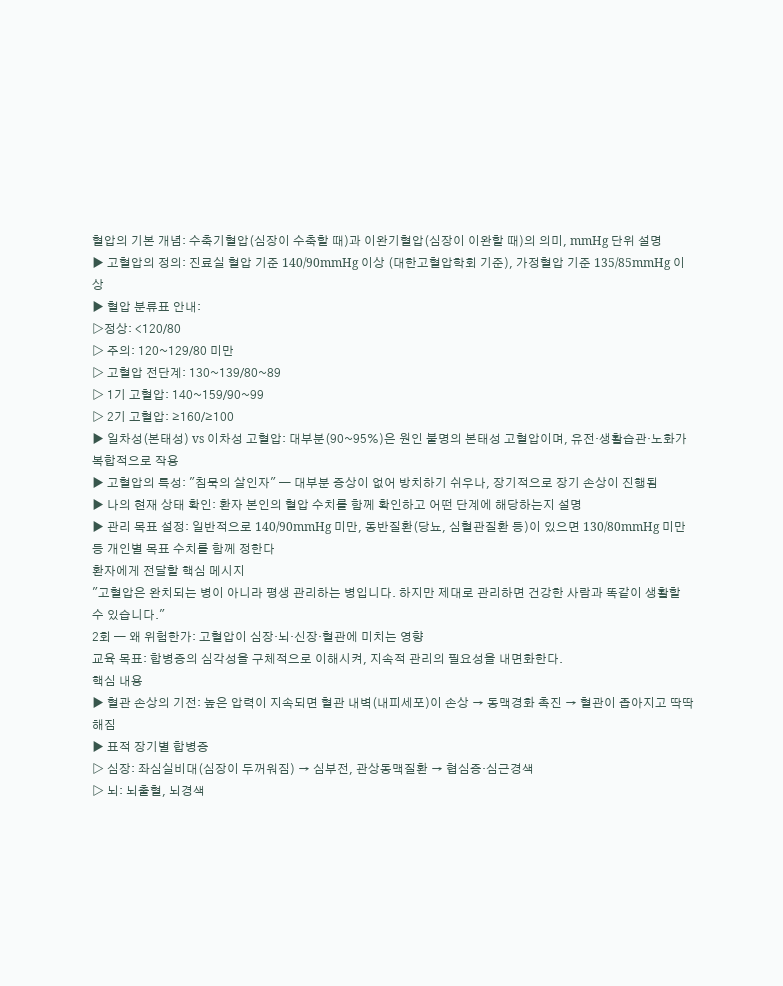혈압의 기본 개념: 수축기혈압(심장이 수축할 때)과 이완기혈압(심장이 이완할 때)의 의미, mmHg 단위 설명
▶ 고혈압의 정의: 진료실 혈압 기준 140/90mmHg 이상 (대한고혈압학회 기준), 가정혈압 기준 135/85mmHg 이상
▶ 혈압 분류표 안내:
▷정상: <120/80
▷ 주의: 120~129/80 미만
▷ 고혈압 전단계: 130~139/80~89
▷ 1기 고혈압: 140~159/90~99
▷ 2기 고혈압: ≥160/≥100
▶ 일차성(본태성) vs 이차성 고혈압: 대부분(90~95%)은 원인 불명의 본태성 고혈압이며, 유전·생활습관·노화가 복합적으로 작용
▶ 고혈압의 특성: "침묵의 살인자" — 대부분 증상이 없어 방치하기 쉬우나, 장기적으로 장기 손상이 진행됨
▶ 나의 현재 상태 확인: 환자 본인의 혈압 수치를 함께 확인하고 어떤 단계에 해당하는지 설명
▶ 관리 목표 설정: 일반적으로 140/90mmHg 미만, 동반질환(당뇨, 심혈관질환 등)이 있으면 130/80mmHg 미만 등 개인별 목표 수치를 함께 정한다
환자에게 전달할 핵심 메시지
"고혈압은 완치되는 병이 아니라 평생 관리하는 병입니다. 하지만 제대로 관리하면 건강한 사람과 똑같이 생활할 수 있습니다."
2회 — 왜 위험한가: 고혈압이 심장·뇌·신장·혈관에 미치는 영향
교육 목표: 합병증의 심각성을 구체적으로 이해시켜, 지속적 관리의 필요성을 내면화한다.
핵심 내용
▶ 혈관 손상의 기전: 높은 압력이 지속되면 혈관 내벽(내피세포)이 손상 → 동맥경화 촉진 → 혈관이 좁아지고 딱딱해짐
▶ 표적 장기별 합병증
▷ 심장: 좌심실비대(심장이 두꺼워짐) → 심부전, 관상동맥질환 → 협심증·심근경색
▷ 뇌: 뇌출혈, 뇌경색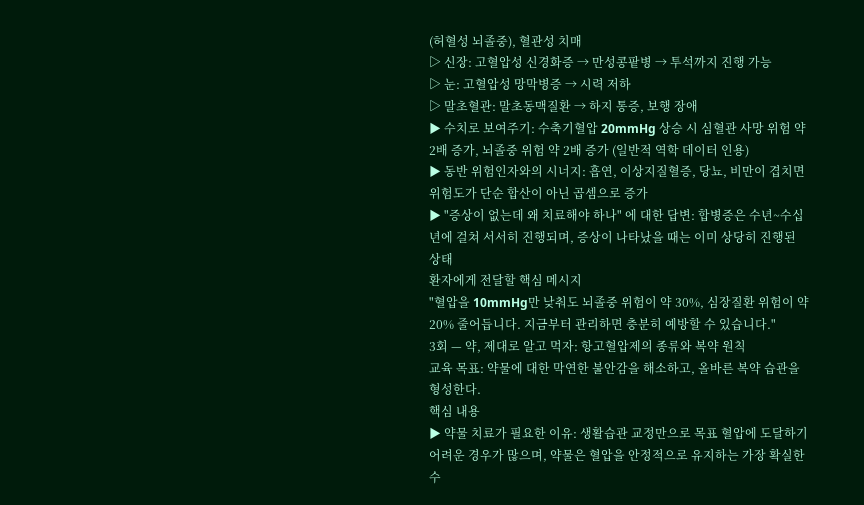(허혈성 뇌졸중), 혈관성 치매
▷ 신장: 고혈압성 신경화증 → 만성콩팥병 → 투석까지 진행 가능
▷ 눈: 고혈압성 망막병증 → 시력 저하
▷ 말초혈관: 말초동맥질환 → 하지 통증, 보행 장애
▶ 수치로 보여주기: 수축기혈압 20mmHg 상승 시 심혈관 사망 위험 약 2배 증가, 뇌졸중 위험 약 2배 증가 (일반적 역학 데이터 인용)
▶ 동반 위험인자와의 시너지: 흡연, 이상지질혈증, 당뇨, 비만이 겹치면 위험도가 단순 합산이 아닌 곱셈으로 증가
▶ "증상이 없는데 왜 치료해야 하나" 에 대한 답변: 합병증은 수년~수십년에 걸쳐 서서히 진행되며, 증상이 나타났을 때는 이미 상당히 진행된 상태
환자에게 전달할 핵심 메시지
"혈압을 10mmHg만 낮춰도 뇌졸중 위험이 약 30%, 심장질환 위험이 약 20% 줄어듭니다. 지금부터 관리하면 충분히 예방할 수 있습니다."
3회 — 약, 제대로 알고 먹자: 항고혈압제의 종류와 복약 원칙
교육 목표: 약물에 대한 막연한 불안감을 해소하고, 올바른 복약 습관을 형성한다.
핵심 내용
▶ 약물 치료가 필요한 이유: 생활습관 교정만으로 목표 혈압에 도달하기 어려운 경우가 많으며, 약물은 혈압을 안정적으로 유지하는 가장 확실한 수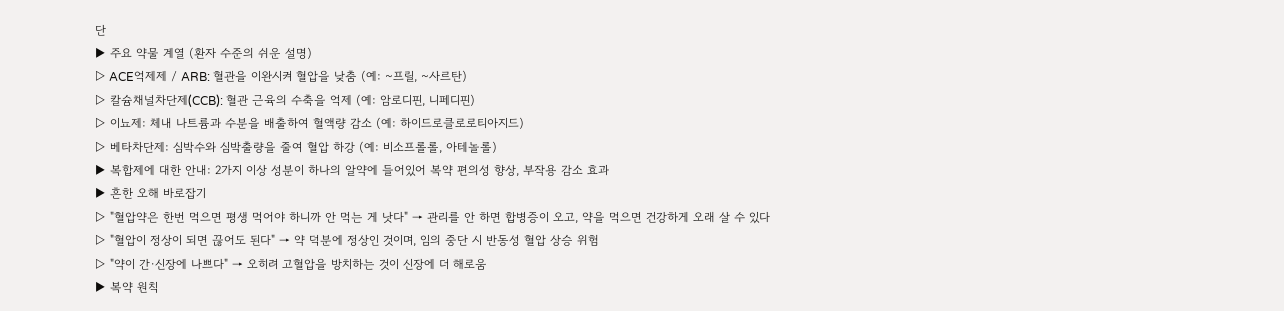단
▶ 주요 약물 계열 (환자 수준의 쉬운 설명)
▷ ACE억제제 / ARB: 혈관을 이완시켜 혈압을 낮춤 (예: ~프릴, ~사르탄)
▷ 칼슘채널차단제(CCB): 혈관 근육의 수축을 억제 (예: 암로디핀, 니페디핀)
▷ 이뇨제: 체내 나트륨과 수분을 배출하여 혈액량 감소 (예: 하이드로클로로티아지드)
▷ 베타차단제: 심박수와 심박출량을 줄여 혈압 하강 (예: 비소프롤롤, 아테놀롤)
▶ 복합제에 대한 안내: 2가지 이상 성분이 하나의 알약에 들어있어 복약 편의성 향상, 부작용 감소 효과
▶ 흔한 오해 바로잡기
▷ "혈압약은 한번 먹으면 평생 먹어야 하니까 안 먹는 게 낫다" → 관리를 안 하면 합병증이 오고, 약을 먹으면 건강하게 오래 살 수 있다
▷ "혈압이 정상이 되면 끊어도 된다" → 약 덕분에 정상인 것이며, 임의 중단 시 반동성 혈압 상승 위험
▷ "약이 간·신장에 나쁘다" → 오히려 고혈압을 방치하는 것이 신장에 더 해로움
▶ 복약 원칙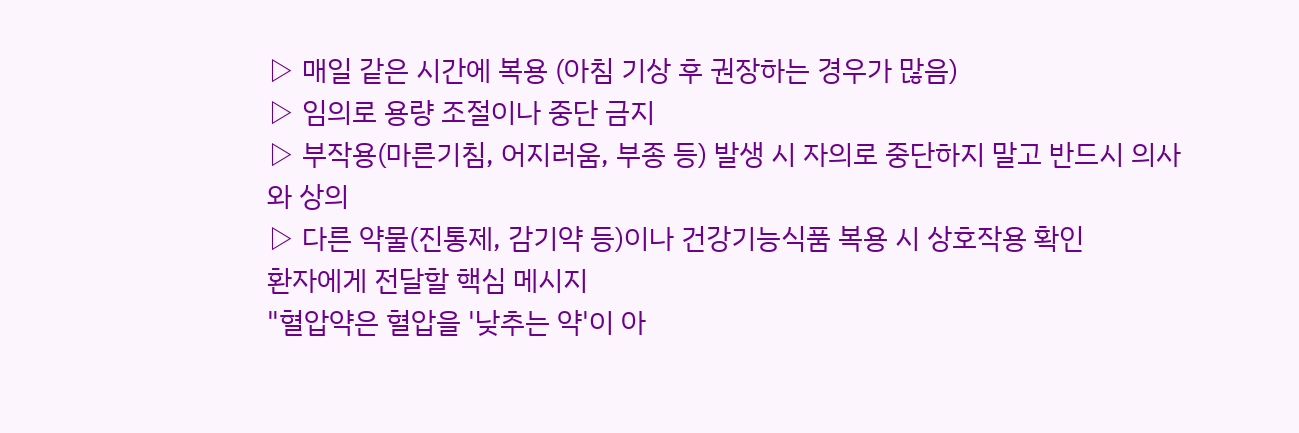▷ 매일 같은 시간에 복용 (아침 기상 후 권장하는 경우가 많음)
▷ 임의로 용량 조절이나 중단 금지
▷ 부작용(마른기침, 어지러움, 부종 등) 발생 시 자의로 중단하지 말고 반드시 의사와 상의
▷ 다른 약물(진통제, 감기약 등)이나 건강기능식품 복용 시 상호작용 확인
환자에게 전달할 핵심 메시지
"혈압약은 혈압을 '낮추는 약'이 아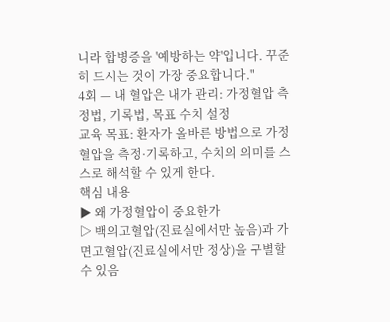니라 합병증을 '예방하는 약'입니다. 꾸준히 드시는 것이 가장 중요합니다."
4회 — 내 혈압은 내가 관리: 가정혈압 측정법, 기록법, 목표 수치 설정
교육 목표: 환자가 올바른 방법으로 가정혈압을 측정·기록하고, 수치의 의미를 스스로 해석할 수 있게 한다.
핵심 내용
▶ 왜 가정혈압이 중요한가
▷ 백의고혈압(진료실에서만 높음)과 가면고혈압(진료실에서만 정상)을 구별할 수 있음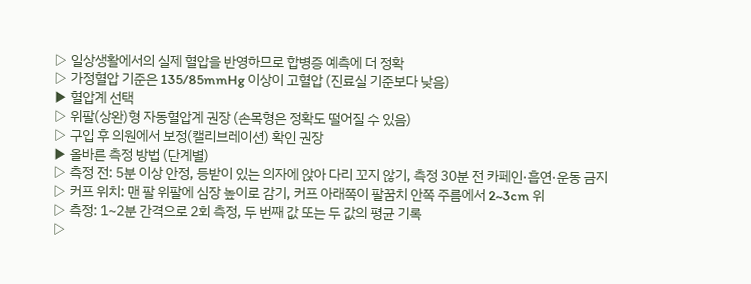▷ 일상생활에서의 실제 혈압을 반영하므로 합병증 예측에 더 정확
▷ 가정혈압 기준은 135/85mmHg 이상이 고혈압 (진료실 기준보다 낮음)
▶ 혈압계 선택
▷ 위팔(상완)형 자동혈압계 권장 (손목형은 정확도 떨어질 수 있음)
▷ 구입 후 의원에서 보정(캘리브레이션) 확인 권장
▶ 올바른 측정 방법 (단계별)
▷ 측정 전: 5분 이상 안정, 등받이 있는 의자에 앉아 다리 꼬지 않기, 측정 30분 전 카페인·흡연·운동 금지
▷ 커프 위치: 맨 팔 위팔에 심장 높이로 감기, 커프 아래쪽이 팔꿈치 안쪽 주름에서 2~3cm 위
▷ 측정: 1~2분 간격으로 2회 측정, 두 번째 값 또는 두 값의 평균 기록
▷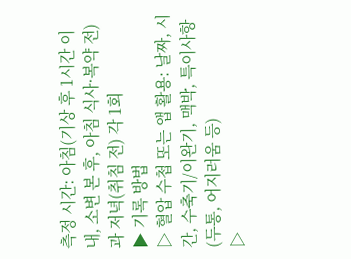측정 시간: 아침(기상 후 1시간 이내, 소변 본 후, 아침 식사·복약 전)과 저녁(취침 전) 각 1회
▶ 기록 방법
▷ 혈압 수첩 또는 앱 활용: 날짜, 시간, 수축기/이완기, 맥박, 특이사항(두통, 어지러움 등)
▷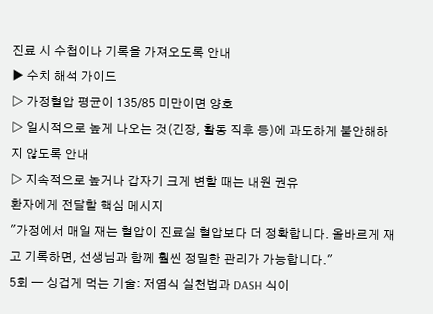진료 시 수첩이나 기록을 가져오도록 안내
▶ 수치 해석 가이드
▷ 가정혈압 평균이 135/85 미만이면 양호
▷ 일시적으로 높게 나오는 것(긴장, 활동 직후 등)에 과도하게 불안해하지 않도록 안내
▷ 지속적으로 높거나 갑자기 크게 변할 때는 내원 권유
환자에게 전달할 핵심 메시지
"가정에서 매일 재는 혈압이 진료실 혈압보다 더 정확합니다. 올바르게 재고 기록하면, 선생님과 함께 훨씬 정밀한 관리가 가능합니다."
5회 — 싱겁게 먹는 기술: 저염식 실천법과 DASH 식이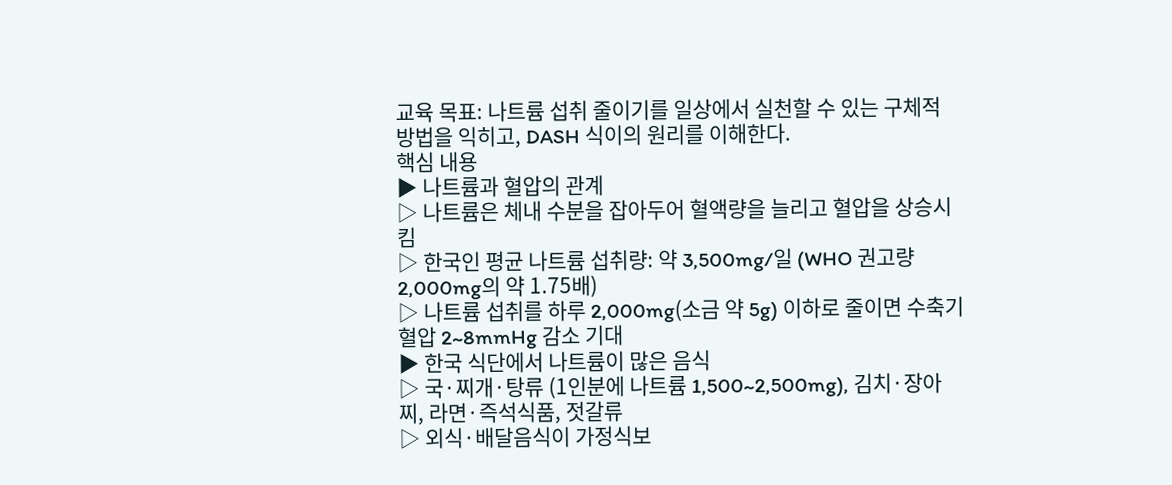교육 목표: 나트륨 섭취 줄이기를 일상에서 실천할 수 있는 구체적 방법을 익히고, DASH 식이의 원리를 이해한다.
핵심 내용
▶ 나트륨과 혈압의 관계
▷ 나트륨은 체내 수분을 잡아두어 혈액량을 늘리고 혈압을 상승시킴
▷ 한국인 평균 나트륨 섭취량: 약 3,500mg/일 (WHO 권고량 2,000mg의 약 1.75배)
▷ 나트륨 섭취를 하루 2,000mg(소금 약 5g) 이하로 줄이면 수축기혈압 2~8mmHg 감소 기대
▶ 한국 식단에서 나트륨이 많은 음식
▷ 국·찌개·탕류 (1인분에 나트륨 1,500~2,500mg), 김치·장아찌, 라면·즉석식품, 젓갈류
▷ 외식·배달음식이 가정식보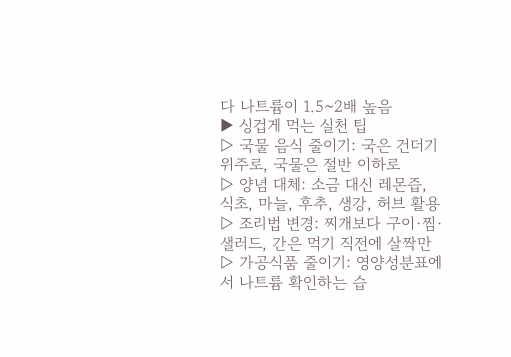다 나트륨이 1.5~2배 높음
▶ 싱겁게 먹는 실천 팁
▷ 국물 음식 줄이기: 국은 건더기 위주로, 국물은 절반 이하로
▷ 양념 대체: 소금 대신 레몬즙, 식초, 마늘, 후추, 생강, 허브 활용
▷ 조리법 변경: 찌개보다 구이·찜·샐러드, 간은 먹기 직전에 살짝만
▷ 가공식품 줄이기: 영양성분표에서 나트륨 확인하는 습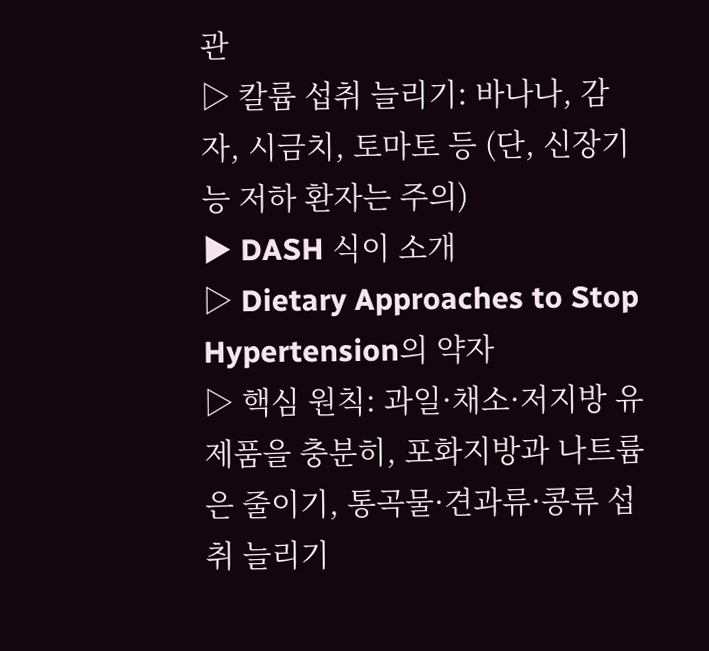관
▷ 칼륨 섭취 늘리기: 바나나, 감자, 시금치, 토마토 등 (단, 신장기능 저하 환자는 주의)
▶ DASH 식이 소개
▷ Dietary Approaches to Stop Hypertension의 약자
▷ 핵심 원칙: 과일·채소·저지방 유제품을 충분히, 포화지방과 나트륨은 줄이기, 통곡물·견과류·콩류 섭취 늘리기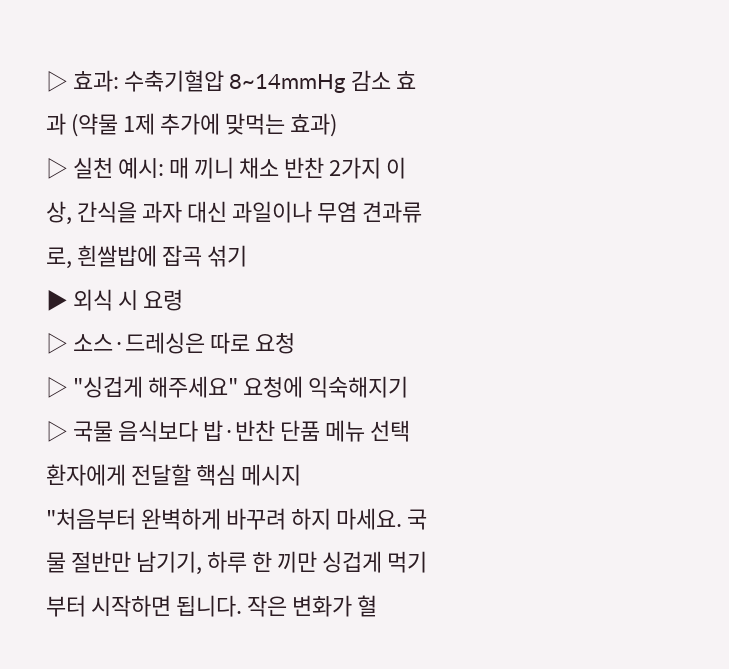▷ 효과: 수축기혈압 8~14mmHg 감소 효과 (약물 1제 추가에 맞먹는 효과)
▷ 실천 예시: 매 끼니 채소 반찬 2가지 이상, 간식을 과자 대신 과일이나 무염 견과류로, 흰쌀밥에 잡곡 섞기
▶ 외식 시 요령
▷ 소스·드레싱은 따로 요청
▷ "싱겁게 해주세요" 요청에 익숙해지기
▷ 국물 음식보다 밥·반찬 단품 메뉴 선택
환자에게 전달할 핵심 메시지
"처음부터 완벽하게 바꾸려 하지 마세요. 국물 절반만 남기기, 하루 한 끼만 싱겁게 먹기부터 시작하면 됩니다. 작은 변화가 혈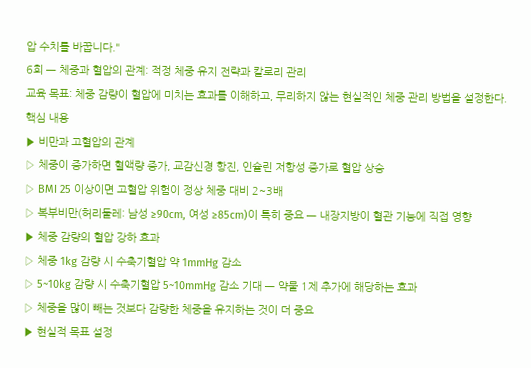압 수치를 바꿉니다."
6회 — 체중과 혈압의 관계: 적정 체중 유지 전략과 칼로리 관리
교육 목표: 체중 감량이 혈압에 미치는 효과를 이해하고, 무리하지 않는 현실적인 체중 관리 방법을 설정한다.
핵심 내용
▶ 비만과 고혈압의 관계
▷ 체중이 증가하면 혈액량 증가, 교감신경 항진, 인슐린 저항성 증가로 혈압 상승
▷ BMI 25 이상이면 고혈압 위험이 정상 체중 대비 2~3배
▷ 복부비만(허리둘레: 남성 ≥90cm, 여성 ≥85cm)이 특히 중요 — 내장지방이 혈관 기능에 직접 영향
▶ 체중 감량의 혈압 강하 효과
▷ 체중 1kg 감량 시 수축기혈압 약 1mmHg 감소
▷ 5~10kg 감량 시 수축기혈압 5~10mmHg 감소 기대 — 약물 1제 추가에 해당하는 효과
▷ 체중을 많이 빼는 것보다 감량한 체중을 유지하는 것이 더 중요
▶ 현실적 목표 설정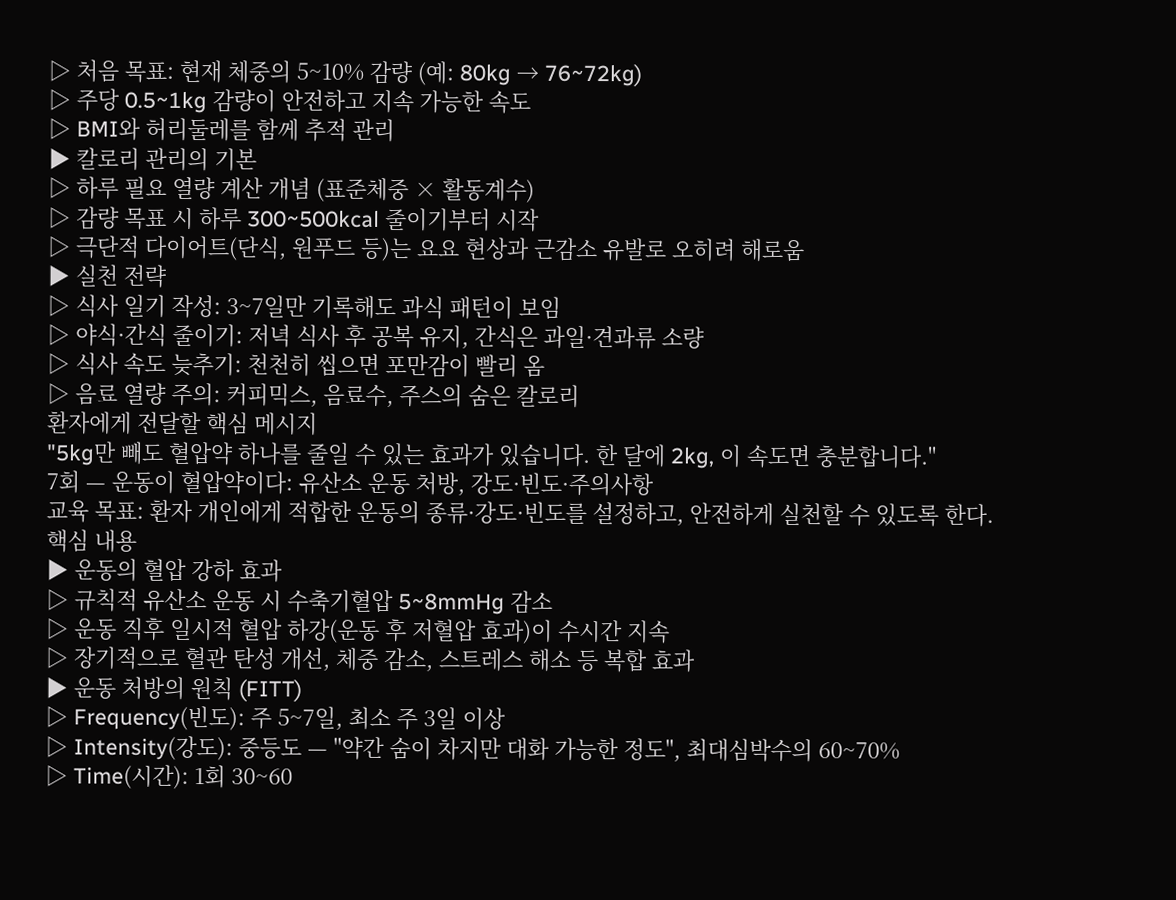▷ 처음 목표: 현재 체중의 5~10% 감량 (예: 80kg → 76~72kg)
▷ 주당 0.5~1kg 감량이 안전하고 지속 가능한 속도
▷ BMI와 허리둘레를 함께 추적 관리
▶ 칼로리 관리의 기본
▷ 하루 필요 열량 계산 개념 (표준체중 × 활동계수)
▷ 감량 목표 시 하루 300~500kcal 줄이기부터 시작
▷ 극단적 다이어트(단식, 원푸드 등)는 요요 현상과 근감소 유발로 오히려 해로움
▶ 실천 전략
▷ 식사 일기 작성: 3~7일만 기록해도 과식 패턴이 보임
▷ 야식·간식 줄이기: 저녁 식사 후 공복 유지, 간식은 과일·견과류 소량
▷ 식사 속도 늦추기: 천천히 씹으면 포만감이 빨리 옴
▷ 음료 열량 주의: 커피믹스, 음료수, 주스의 숨은 칼로리
환자에게 전달할 핵심 메시지
"5kg만 빼도 혈압약 하나를 줄일 수 있는 효과가 있습니다. 한 달에 2kg, 이 속도면 충분합니다."
7회 — 운동이 혈압약이다: 유산소 운동 처방, 강도·빈도·주의사항
교육 목표: 환자 개인에게 적합한 운동의 종류·강도·빈도를 설정하고, 안전하게 실천할 수 있도록 한다.
핵심 내용
▶ 운동의 혈압 강하 효과
▷ 규칙적 유산소 운동 시 수축기혈압 5~8mmHg 감소
▷ 운동 직후 일시적 혈압 하강(운동 후 저혈압 효과)이 수시간 지속
▷ 장기적으로 혈관 탄성 개선, 체중 감소, 스트레스 해소 등 복합 효과
▶ 운동 처방의 원칙 (FITT)
▷ Frequency(빈도): 주 5~7일, 최소 주 3일 이상
▷ Intensity(강도): 중등도 — "약간 숨이 차지만 대화 가능한 정도", 최대심박수의 60~70%
▷ Time(시간): 1회 30~60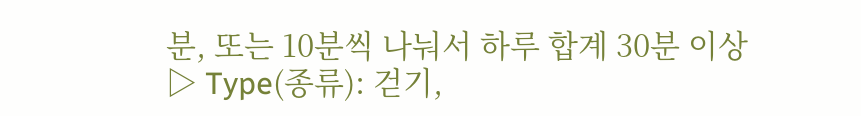분, 또는 10분씩 나눠서 하루 합계 30분 이상
▷ Type(종류): 걷기,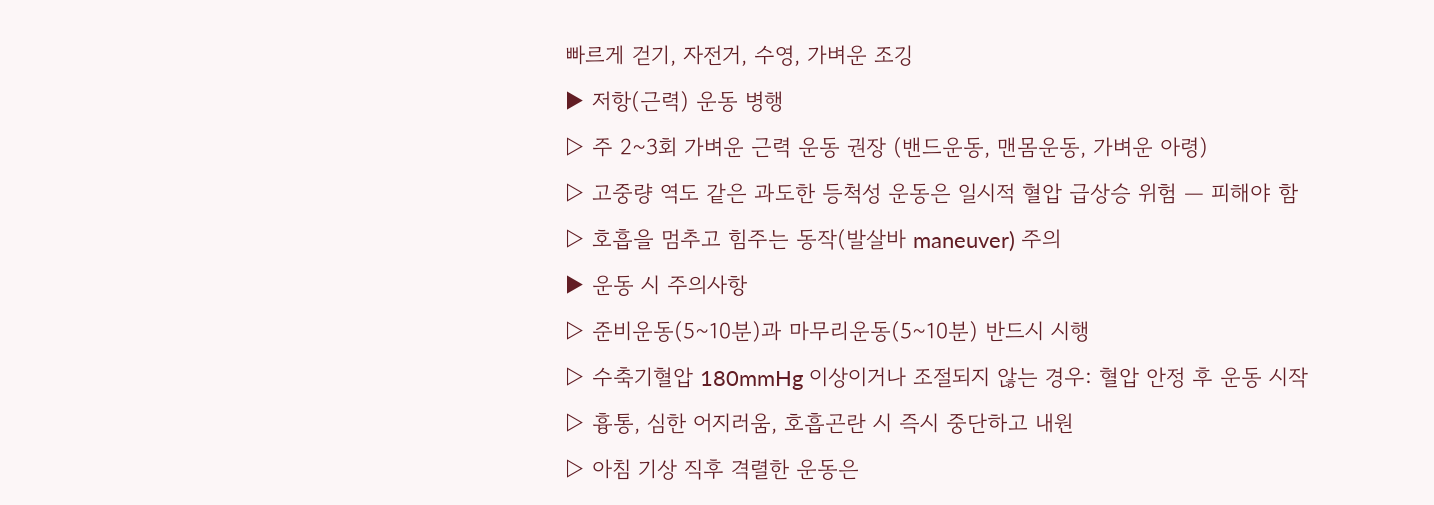빠르게 걷기, 자전거, 수영, 가벼운 조깅
▶ 저항(근력) 운동 병행
▷ 주 2~3회 가벼운 근력 운동 권장 (밴드운동, 맨몸운동, 가벼운 아령)
▷ 고중량 역도 같은 과도한 등척성 운동은 일시적 혈압 급상승 위험 — 피해야 함
▷ 호흡을 멈추고 힘주는 동작(발살바 maneuver) 주의
▶ 운동 시 주의사항
▷ 준비운동(5~10분)과 마무리운동(5~10분) 반드시 시행
▷ 수축기혈압 180mmHg 이상이거나 조절되지 않는 경우: 혈압 안정 후 운동 시작
▷ 흉통, 심한 어지러움, 호흡곤란 시 즉시 중단하고 내원
▷ 아침 기상 직후 격렬한 운동은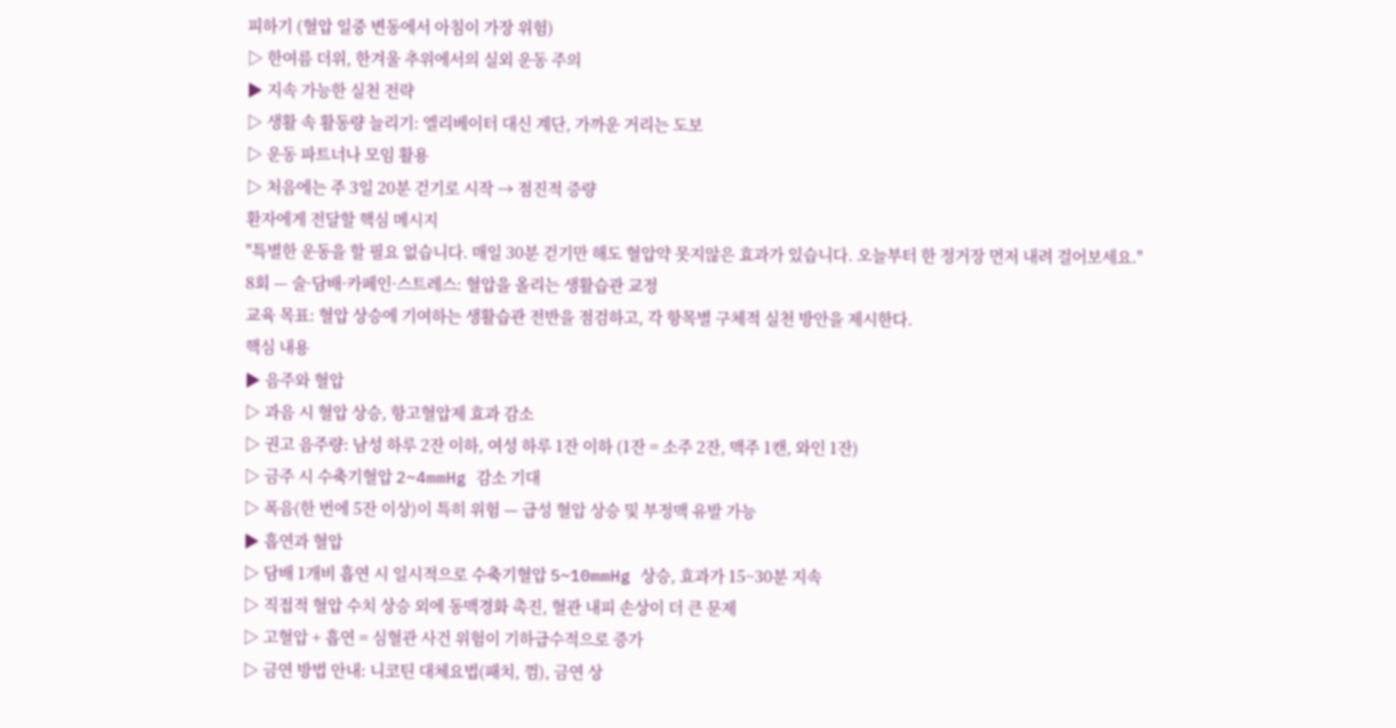피하기 (혈압 일중 변동에서 아침이 가장 위험)
▷ 한여름 더위, 한겨울 추위에서의 실외 운동 주의
▶ 지속 가능한 실천 전략
▷ 생활 속 활동량 늘리기: 엘리베이터 대신 계단, 가까운 거리는 도보
▷ 운동 파트너나 모임 활용
▷ 처음에는 주 3일 20분 걷기로 시작 → 점진적 증량
환자에게 전달할 핵심 메시지
"특별한 운동을 할 필요 없습니다. 매일 30분 걷기만 해도 혈압약 못지않은 효과가 있습니다. 오늘부터 한 정거장 먼저 내려 걸어보세요."
8회 — 술·담배·카페인·스트레스: 혈압을 올리는 생활습관 교정
교육 목표: 혈압 상승에 기여하는 생활습관 전반을 점검하고, 각 항목별 구체적 실천 방안을 제시한다.
핵심 내용
▶ 음주와 혈압
▷ 과음 시 혈압 상승, 항고혈압제 효과 감소
▷ 권고 음주량: 남성 하루 2잔 이하, 여성 하루 1잔 이하 (1잔 = 소주 2잔, 맥주 1캔, 와인 1잔)
▷ 금주 시 수축기혈압 2~4mmHg 감소 기대
▷ 폭음(한 번에 5잔 이상)이 특히 위험 — 급성 혈압 상승 및 부정맥 유발 가능
▶ 흡연과 혈압
▷ 담배 1개비 흡연 시 일시적으로 수축기혈압 5~10mmHg 상승, 효과가 15~30분 지속
▷ 직접적 혈압 수치 상승 외에 동맥경화 촉진, 혈관 내피 손상이 더 큰 문제
▷ 고혈압 + 흡연 = 심혈관 사건 위험이 기하급수적으로 증가
▷ 금연 방법 안내: 니코틴 대체요법(패치, 껌), 금연 상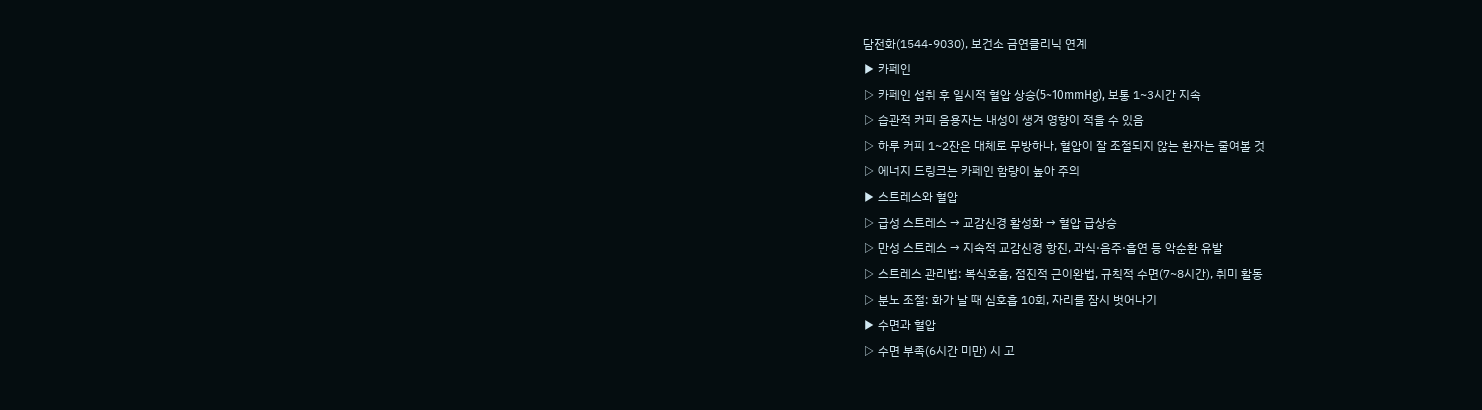담전화(1544-9030), 보건소 금연클리닉 연계
▶ 카페인
▷ 카페인 섭취 후 일시적 혈압 상승(5~10mmHg), 보통 1~3시간 지속
▷ 습관적 커피 음용자는 내성이 생겨 영향이 적을 수 있음
▷ 하루 커피 1~2잔은 대체로 무방하나, 혈압이 잘 조절되지 않는 환자는 줄여볼 것
▷ 에너지 드링크는 카페인 함량이 높아 주의
▶ 스트레스와 혈압
▷ 급성 스트레스 → 교감신경 활성화 → 혈압 급상승
▷ 만성 스트레스 → 지속적 교감신경 항진, 과식·음주·흡연 등 악순환 유발
▷ 스트레스 관리법: 복식호흡, 점진적 근이완법, 규칙적 수면(7~8시간), 취미 활동
▷ 분노 조절: 화가 날 때 심호흡 10회, 자리를 잠시 벗어나기
▶ 수면과 혈압
▷ 수면 부족(6시간 미만) 시 고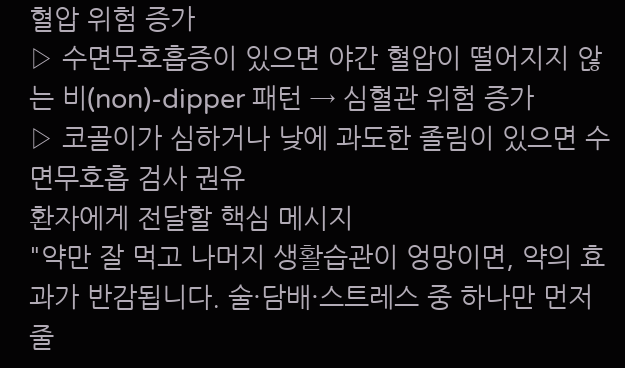혈압 위험 증가
▷ 수면무호흡증이 있으면 야간 혈압이 떨어지지 않는 비(non)-dipper 패턴 → 심혈관 위험 증가
▷ 코골이가 심하거나 낮에 과도한 졸림이 있으면 수면무호흡 검사 권유
환자에게 전달할 핵심 메시지
"약만 잘 먹고 나머지 생활습관이 엉망이면, 약의 효과가 반감됩니다. 술·담배·스트레스 중 하나만 먼저 줄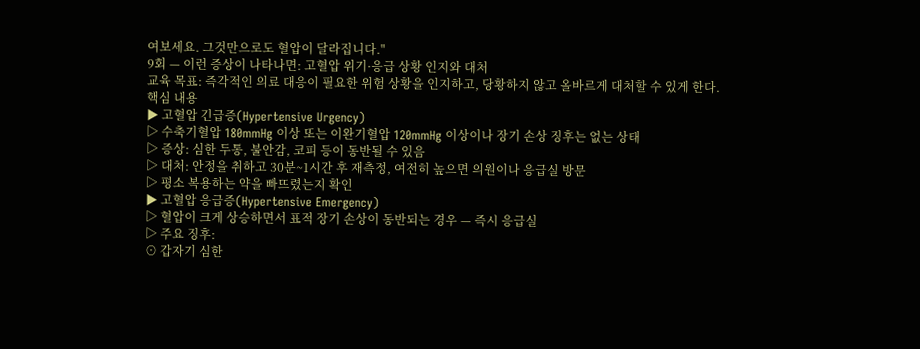여보세요. 그것만으로도 혈압이 달라집니다."
9회 — 이런 증상이 나타나면: 고혈압 위기·응급 상황 인지와 대처
교육 목표: 즉각적인 의료 대응이 필요한 위험 상황을 인지하고, 당황하지 않고 올바르게 대처할 수 있게 한다.
핵심 내용
▶ 고혈압 긴급증(Hypertensive Urgency)
▷ 수축기혈압 180mmHg 이상 또는 이완기혈압 120mmHg 이상이나 장기 손상 징후는 없는 상태
▷ 증상: 심한 두통, 불안감, 코피 등이 동반될 수 있음
▷ 대처: 안정을 취하고 30분~1시간 후 재측정, 여전히 높으면 의원이나 응급실 방문
▷ 평소 복용하는 약을 빠뜨렸는지 확인
▶ 고혈압 응급증(Hypertensive Emergency)
▷ 혈압이 크게 상승하면서 표적 장기 손상이 동반되는 경우 — 즉시 응급실
▷ 주요 징후:
⊙ 갑자기 심한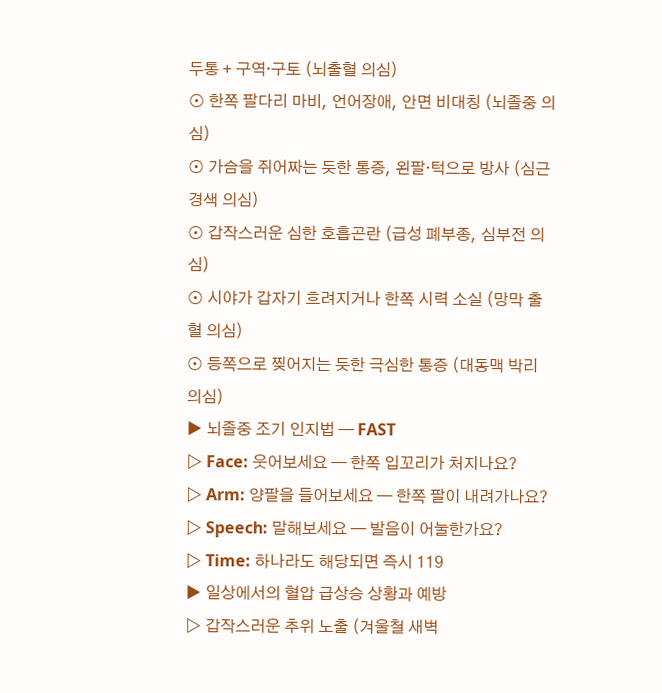두통 + 구역·구토 (뇌출혈 의심)
⊙ 한쪽 팔다리 마비, 언어장애, 안면 비대칭 (뇌졸중 의심)
⊙ 가슴을 쥐어짜는 듯한 통증, 왼팔·턱으로 방사 (심근경색 의심)
⊙ 갑작스러운 심한 호흡곤란 (급성 폐부종, 심부전 의심)
⊙ 시야가 갑자기 흐려지거나 한쪽 시력 소실 (망막 출혈 의심)
⊙ 등쪽으로 찢어지는 듯한 극심한 통증 (대동맥 박리 의심)
▶ 뇌졸중 조기 인지법 — FAST
▷ Face: 웃어보세요 — 한쪽 입꼬리가 처지나요?
▷ Arm: 양팔을 들어보세요 — 한쪽 팔이 내려가나요?
▷ Speech: 말해보세요 — 발음이 어눌한가요?
▷ Time: 하나라도 해당되면 즉시 119
▶ 일상에서의 혈압 급상승 상황과 예방
▷ 갑작스러운 추위 노출 (겨울철 새벽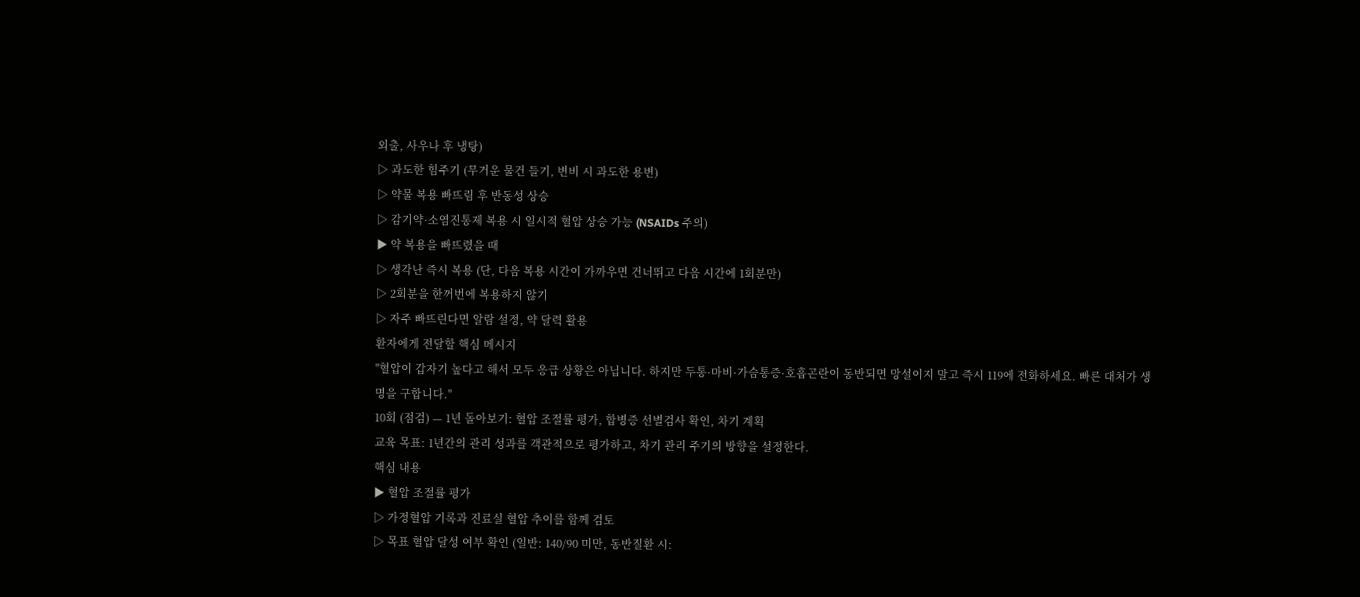외출, 사우나 후 냉탕)
▷ 과도한 힘주기 (무거운 물건 들기, 변비 시 과도한 용변)
▷ 약물 복용 빠뜨림 후 반동성 상승
▷ 감기약·소염진통제 복용 시 일시적 혈압 상승 가능 (NSAIDs 주의)
▶ 약 복용을 빠뜨렸을 때
▷ 생각난 즉시 복용 (단, 다음 복용 시간이 가까우면 건너뛰고 다음 시간에 1회분만)
▷ 2회분을 한꺼번에 복용하지 않기
▷ 자주 빠뜨린다면 알람 설정, 약 달력 활용
환자에게 전달할 핵심 메시지
"혈압이 갑자기 높다고 해서 모두 응급 상황은 아닙니다. 하지만 두통·마비·가슴통증·호흡곤란이 동반되면 망설이지 말고 즉시 119에 전화하세요. 빠른 대처가 생명을 구합니다."
10회 (점검) — 1년 돌아보기: 혈압 조절률 평가, 합병증 선별검사 확인, 차기 계획
교육 목표: 1년간의 관리 성과를 객관적으로 평가하고, 차기 관리 주기의 방향을 설정한다.
핵심 내용
▶ 혈압 조절률 평가
▷ 가정혈압 기록과 진료실 혈압 추이를 함께 검토
▷ 목표 혈압 달성 여부 확인 (일반: 140/90 미만, 동반질환 시: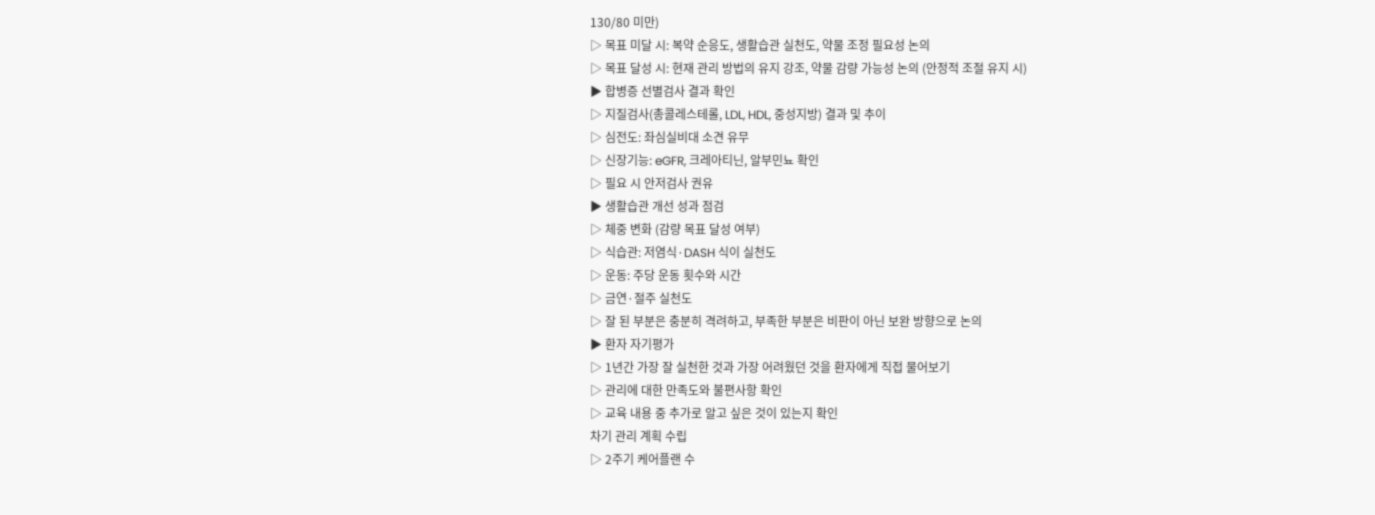130/80 미만)
▷ 목표 미달 시: 복약 순응도, 생활습관 실천도, 약물 조정 필요성 논의
▷ 목표 달성 시: 현재 관리 방법의 유지 강조, 약물 감량 가능성 논의 (안정적 조절 유지 시)
▶ 합병증 선별검사 결과 확인
▷ 지질검사(총콜레스테롤, LDL, HDL, 중성지방) 결과 및 추이
▷ 심전도: 좌심실비대 소견 유무
▷ 신장기능: eGFR, 크레아티닌, 알부민뇨 확인
▷ 필요 시 안저검사 권유
▶ 생활습관 개선 성과 점검
▷ 체중 변화 (감량 목표 달성 여부)
▷ 식습관: 저염식·DASH 식이 실천도
▷ 운동: 주당 운동 횟수와 시간
▷ 금연·절주 실천도
▷ 잘 된 부분은 충분히 격려하고, 부족한 부분은 비판이 아닌 보완 방향으로 논의
▶ 환자 자기평가
▷ 1년간 가장 잘 실천한 것과 가장 어려웠던 것을 환자에게 직접 물어보기
▷ 관리에 대한 만족도와 불편사항 확인
▷ 교육 내용 중 추가로 알고 싶은 것이 있는지 확인
차기 관리 계획 수립
▷ 2주기 케어플랜 수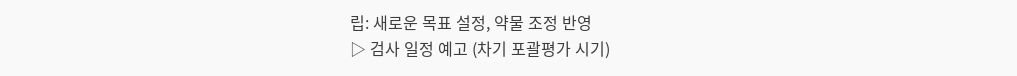립: 새로운 목표 설정, 약물 조정 반영
▷ 검사 일정 예고 (차기 포괄평가 시기)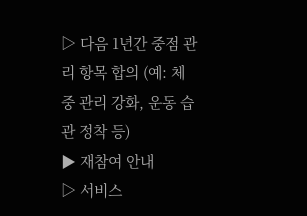▷ 다음 1년간 중점 관리 항목 합의 (예: 체중 관리 강화, 운동 습관 정착 등)
▶ 재참여 안내
▷ 서비스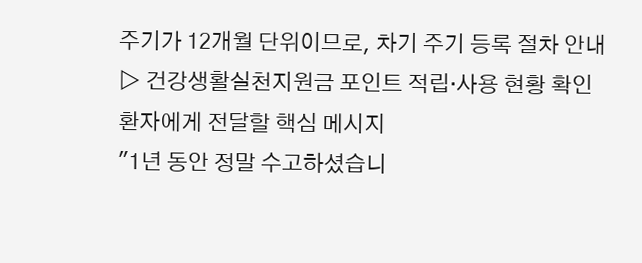주기가 12개월 단위이므로, 차기 주기 등록 절차 안내
▷ 건강생활실천지원금 포인트 적립·사용 현황 확인
환자에게 전달할 핵심 메시지
"1년 동안 정말 수고하셨습니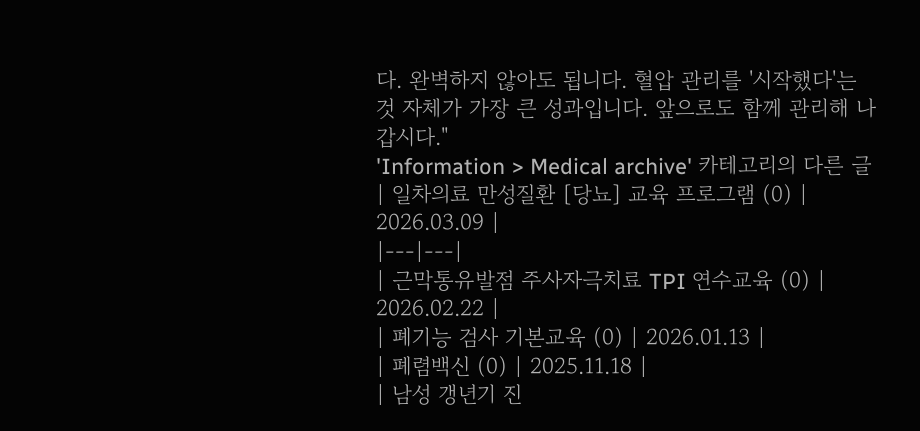다. 완벽하지 않아도 됩니다. 혈압 관리를 '시작했다'는 것 자체가 가장 큰 성과입니다. 앞으로도 함께 관리해 나갑시다."
'Information > Medical archive' 카테고리의 다른 글
| 일차의료 만성질환 [당뇨] 교육 프로그램 (0) | 2026.03.09 |
|---|---|
| 근막통유발점 주사자극치료 TPI 연수교육 (0) | 2026.02.22 |
| 폐기능 검사 기본교육 (0) | 2026.01.13 |
| 폐렴백신 (0) | 2025.11.18 |
| 남성 갱년기 진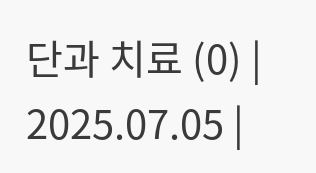단과 치료 (0) | 2025.07.05 |